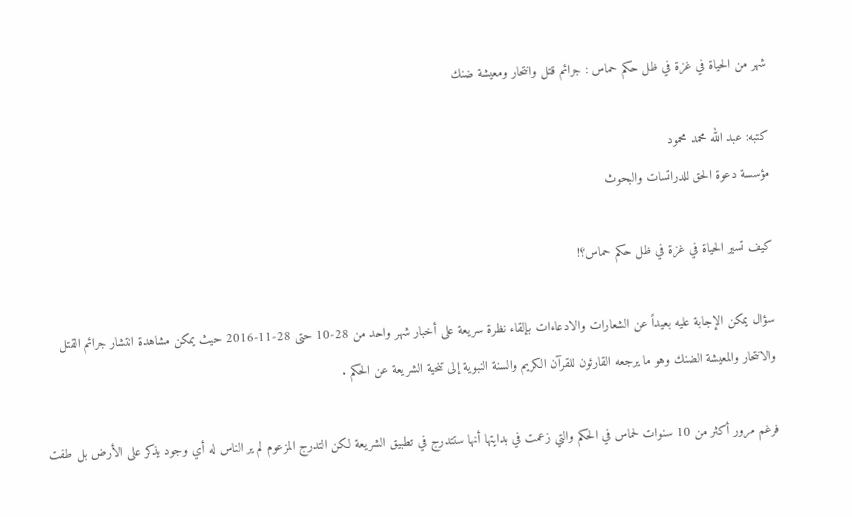شهر من الحياة في غزة في ظل حكم حماس : جرائم قتل وانتحار ومعيشة ضنك

كتبه: عبد الله محمد محمود
مؤسسة دعوة الحق للدراتسات والبحوث

كيف تسير الحياة في غزة في ظل حكم حماس؟!

سؤال يمكن الإجابة عليه بعيداً عن الشعارات والادعاءات بإلقاء نظرة سريعة على أخبار شهر واحد من 28-10 حتى 28-11-2016 حيث يمكن مشاهدة انتشار جرائم القتل والانتحار والمعيشة الضنك وهو ما يرجعه القارئون للقرآن الكريم والسنة النبوية إلى تنحية الشريعة عن الحكم .

فرغم مرور أكثر من 10 سنوات لحماس في الحكم والتي زعمت في بدايتها أنها ستتدرج في تطبيق الشريعة لكن التدرج المزعوم لم ير الناس له أي وجود يذكر على الأرض بل طفت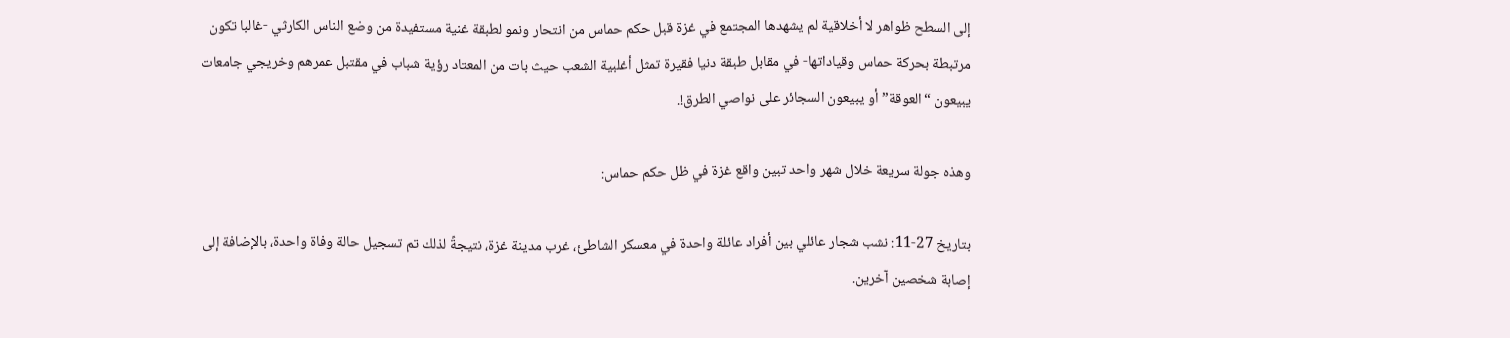إلى السطح ظواهر لا أخلاقية لم يشهدها المجتمع في غزة قبل حكم حماس من انتحار ونمو لطبقة غنية مستفيدة من وضع الناس الكارثي -غالبا تكون مرتبطة بحركة حماس وقياداتها- في مقابل طبقة دنيا فقيرة تمثل أغلبية الشعب حيث بات من المعتاد رؤية شباب في مقتبل عمرهم وخريجي جامعات يبيعون “العوقة” أو يبيعون السجائر على نواصي الطرق!.

وهذه جولة سريعة خلال شهر واحد تبين واقع غزة في ظل حكم حماس:

بتاريخ 27-11: نشب شجار عائلي بين أفراد عائلة واحدة في معسكر الشاطئ، غرب مدينة غزة، نتيجةً لذلك تم تسجيل حالة وفاة واحدة، بالإضافة إلى إصابة شخصين آخرين.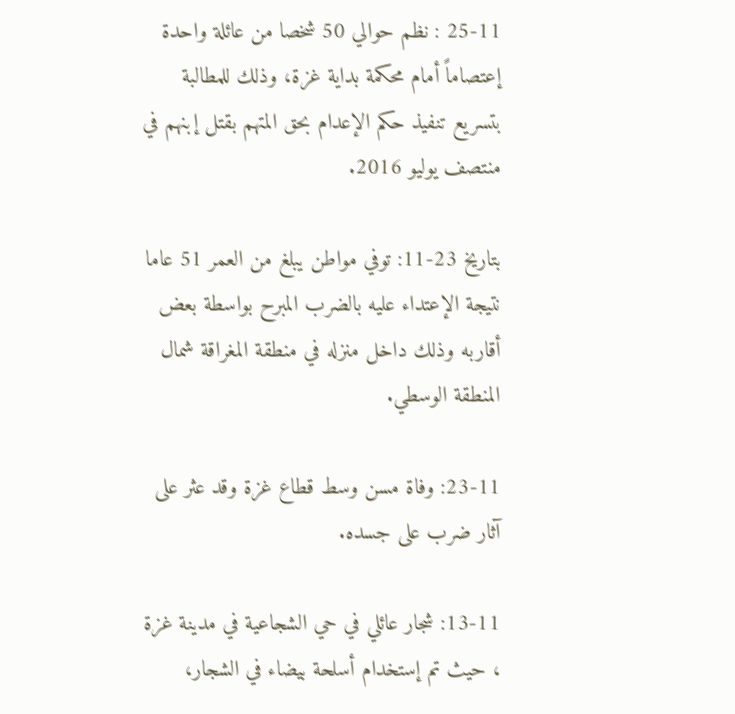25-11 : نظم حوالي 50 شخصا من عائلة واحدة إعتصاماً أمام محكمة بداية غزة، وذلك للمطالبة بتسريع تنفيذ حكم الإعدام بحق المتهم بقتل إبنهم في منتصف يوليو 2016.

بتاريخ 23-11: توفي مواطن يبلغ من العمر 51 عاما نتيجة الإعتداء عليه بالضرب المبرح بواسطة بعض أقاربه وذلك داخل منزله في منطقة المغراقة شمال المنطقة الوسطي.

23-11: وفاة مسن وسط قطاع غزة وقد عثر على آثار ضرب على جسده.

13-11: شجار عائلي في حي الشجاعية في مدينة غزة ، حيث تم إستخدام أسلحة بيضاء في الشجار،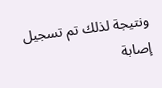ونتيجة لذلك تم تسجيل إصابة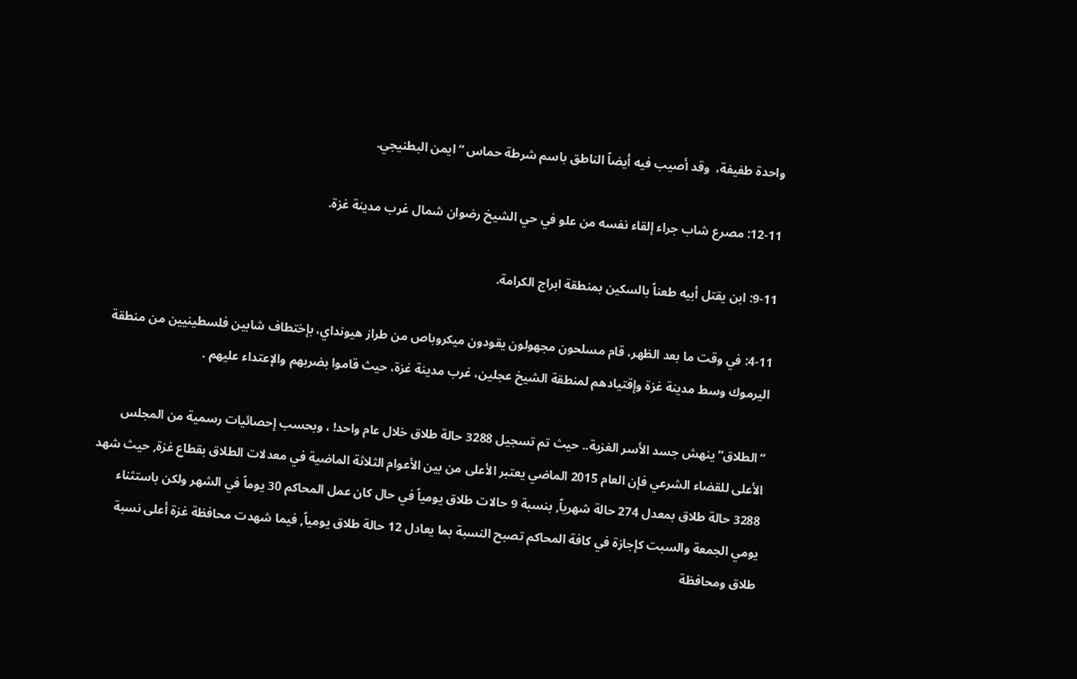واحدة طفيفة،  وقد أصيب فيه أيضاً الناطق باسم شرطة حماس “ايمن البطنيجي.

12-11: مصرع شاب جراء إلقاء نفسه من علو في حي الشيخ رضوان شمال غرب مدينة غزة.

9-11: ابن يقتل أبيه طعناً بالسكين بمنطقة ابراج الكرامة.

4-11: في وقت ما بعد الظهر، قام مسلحون مجهولون يقودون ميكروباص من طراز هيونداي، بإختطاف شابين فلسطينيين من منطقة اليرموك وسط مدينة غزة وإقتيادهم لمنطقة الشيخ عجلين، غرب مدينة غزة، حيث قاموا بضربهم والإعتداء عليهم .

“الطلاق” ينهش جسد الأسر الغزية.. حيث تم تسجيل 3288 حالة طلاق خلال عام واحد! ، وبحسب إحصائيات رسمية من المجلس الأعلى للقضاء الشرعي فإن العام 2015 الماضي يعتبر الأعلى من بين الأعوام الثلاثة الماضية في معدلات الطلاق بقطاع غزة, حيث شهد 3288 حالة طلاق بمعدل 274 حالة شهرياً, بنسبة 9 حالات طلاق يومياً في حال كان عمل المحاكم 30 يوماً في الشهر ولكن باستثناء يومي الجمعة والسبت كإجازة في كافة المحاكم تصبح النسبة بما يعادل 12 حالة طلاق يومياً, فيما شهدت محافظة غزة أعلى نسبة طلاق ومحافظة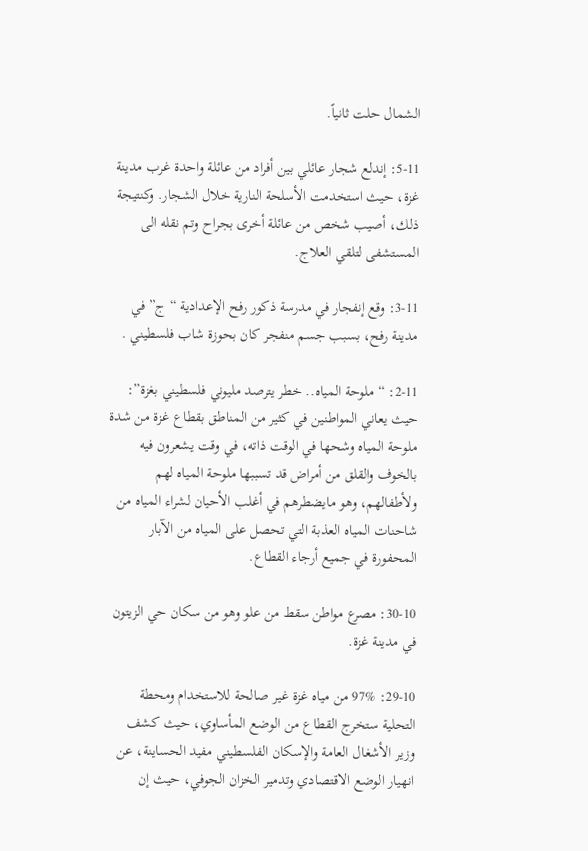الشمال حلت ثانياً.

5-11: إندلع شجار عائلي بين أفراد من عائلة واحدة غرب مدينة غزة، حيث استخدمت الأسلحة النارية خلال الشجار. وكنتيجة ذلك، أصيب شخص من عائلة أخرى بجراح وتم نقله الى المستشفى لتلقي العلاج.

3-11: وقع إنفجار في مدرسة ذكور رفح الإعدادية “ج” في مدينة رفح، بسبب جسم منفجر كان بحوزة شاب فلسطيني .

2-11: “ملوحة المياه.. خطر يترصد مليوني فلسطيني بغزة”: حيث يعاني المواطنين في كثير من المناطق بقطاع غزة من شدة ملوحة المياه وشحها في الوقت ذاته، في وقت يشعرون فيه بالخوف والقلق من أمراض قد تسببها ملوحة المياه لهم ولأطفالهم، وهو مايضطرهم في أغلب الأحيان لشراء المياه من شاحنات المياه العذبة التي تحصل على المياه من الآبار المحفورة في جميع أرجاء القطاع.

30-10: مصرع مواطن سقط من علو وهو من سكان حي الزيتون في مدينة غزة.

29-10: 97% من مياه غزة غير صالحة للاستخدام ومحطة التحلية ستخرج القطاع من الوضع المأساوي، حيث كشف وزير الأشغال العامة والإسكان الفلسطيني مفيد الحساينة، عن انهيار الوضع الاقتصادي وتدمير الخزان الجوفي، حيث إن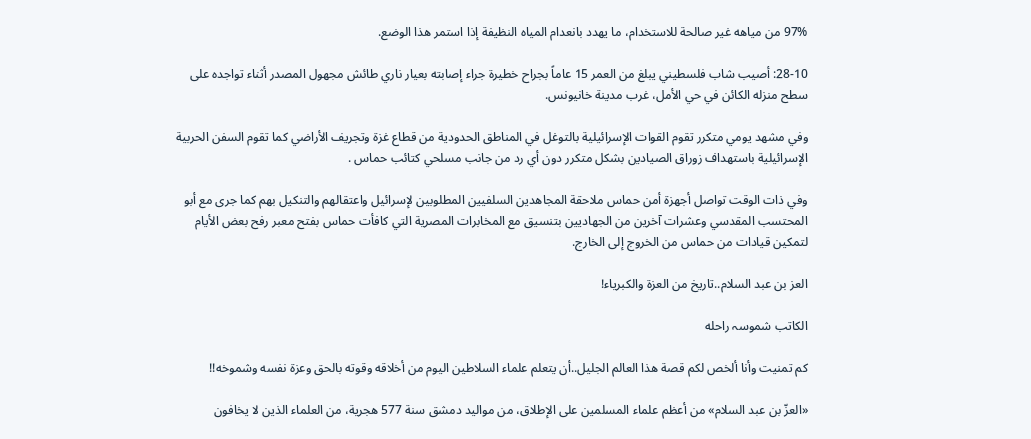97% من مياهه غير صالحة للاستخدام، ما يهدد بانعدام المياه النظيفة إذا استمر هذا الوضع.

28-10: أصيب شاب فلسطيني يبلغ من العمر 15 عاماً بجراح خطيرة جراء إصابته بعيار ناري طائش مجهول المصدر أثناء تواجده على سطح منزله الكائن في حي الأمل، غرب مدينة خانيونس.

وفي مشهد يومي متكرر تقوم القوات الإسرائيلية بالتوغل في المناطق الحدودية من قطاع غزة وتجريف الأراضي كما تقوم السفن الحربية الإسرائيلية باستهداف زوراق الصيادين بشكل متكرر دون أي رد من جانب مسلحي كتائب حماس .

وفي ذات الوقت تواصل أجهزة أمن حماس ملاحقة المجاهدين السلفيين المطلوبين لإسرائيل واعتقالهم والتنكيل بهم كما جرى مع أبو المحتسب المقدسي وعشرات آخرين من الجهاديين بتنسيق مع المخابرات المصرية التي كافأت حماس بفتح معبر رفح بعض الأيام لتمكين قيادات من حماس من الخروج إلى الخارج.

العز بن عبد السلام..تاريخ من العزة والكبرياء!

الكاتب شموسہ راحله

كم تمنيت وأنا ألخص لكم قصة هذا العالم الجليل..أن يتعلم علماء السلاطين اليوم من أخلاقه وقوته بالحق وعزة نفسه وشموخه!!

«العزّ بن عبد السلام» من أعظم علماء المسلمين على الإطلاق، من مواليد دمشق سنة 577 هجرية، من العلماء الذين لا يخافون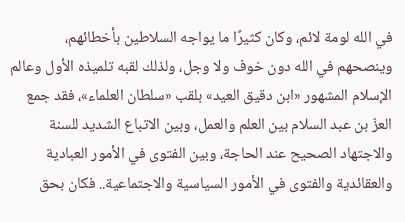في الله لومة لائم، وكان كثيرًا ما يواجه السلاطين بأخطائهم، وينصحهم في الله دون خوف ولا وجل، ولذلك لقبه تلميذه الأول وعالم الإسلام المشهور «ابن دقيق العيد» بلقب «سلطان العلماء»، فقد جمع العزّ بن عبد السلام بين العلم والعمل، وبين الاتباع الشديد للسنة والاجتهاد الصحيح عند الحاجة، وبين الفتوى في الأمور العبادية والعقائدية والفتوى في الأمور السياسية والاجتماعية.. فكان بحق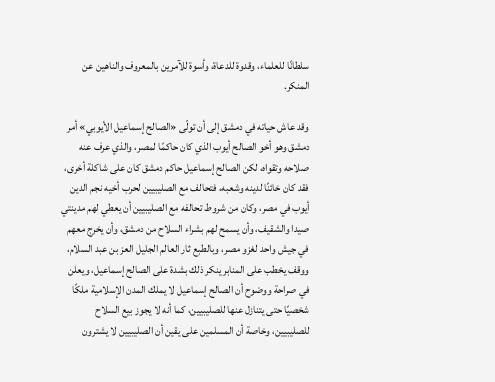سلطانًا للعلماء، وقدوة للدعاة، وأسوة للآمرين بالمعروف والناهين عن المنكر.

وقد عاش حياته في دمشق إلى أن تولّى «الصالح إسماعيل الأيوبي» أمر دمشق وهو أخو الصالح أيوب الذي كان حاكمًا لمصر، والذي عرف عنه صلاحه وتقواه، لكن الصالح إسماعيل حاكم دمشق كان على شاكلة أخرى، فقد كان خائنًا لدينه وشعبه، فتحالف مع الصليبيين لحرب أخيه نجم الدين أيوب في مصر، وكان من شروط تحالفه مع الصليبيين أن يعطي لهم مدينتي صيدا والشقيف، وأن يسمح لهم بشراء السلاح من دمشق، وأن يخرج معهم في جيش واحد لغزو مصر، وبالطبع ثار العالم الجليل العز بن عبد السلام، ووقف يخطب على المنابر ينكر ذلك بشدة على الصالح إسماعيل، ويعلن في صراحة ووضوح أن الصالح إسماعيل لا يملك المدن الإسلامية ملكًا شخصيًا حتى يتنازل عنها للصليبيين، كما أنه لا يجوز بيع السلاح للصليبيين، وخاصة أن المسلمين على يقين أن الصليبيين لا يشترون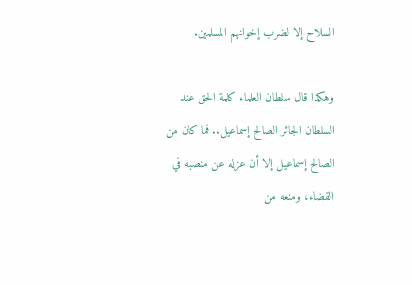السلاح إلا لضرب إخوانهم المسلمين.

وهكذا قال سلطان العلماء كلمة الحق عند السلطان الجائر الصالح إسماعيل.. فما كان من الصالح إسماعيل إلا أن عزله عن منصبه في القضاء، ومنعه من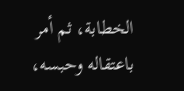الخطابة، ثم أمر باعتقاله وحبسه،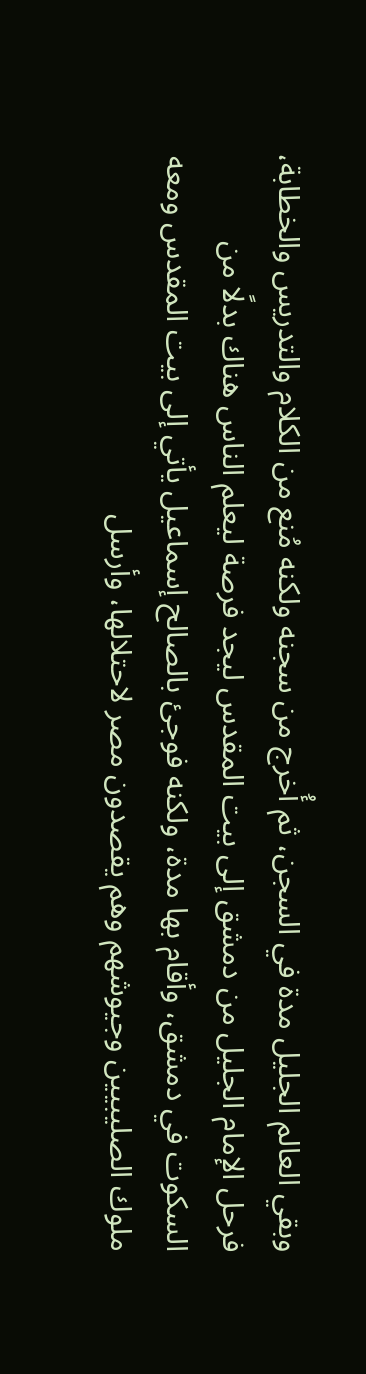وبقي العالم الجليل مدة في السجن، ثم أُخرج من سجنه ولكنه مُنع من الكلام والتدريس والخطابة، فرحل الإمام الجليل من دمشق إلى بيت المقدس ليجد فرصة ليعلم الناس هناك بدلًا من السكوت في دمشق، وأقام بها مدة، ولكنه فوجئ بالصالح إسماعيل يأتي إلى بيت المقدس ومعه ملوك الصليبيين وجيوشهم وهم يقصدون مصر لاحتلالها، وأرسل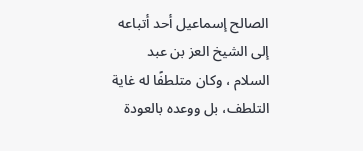الصالح إسماعيل أحد أتباعه إلى الشيخ العز بن عبد السلام ، وكان متلطفًا له غاية التلطف، بل ووعده بالعودة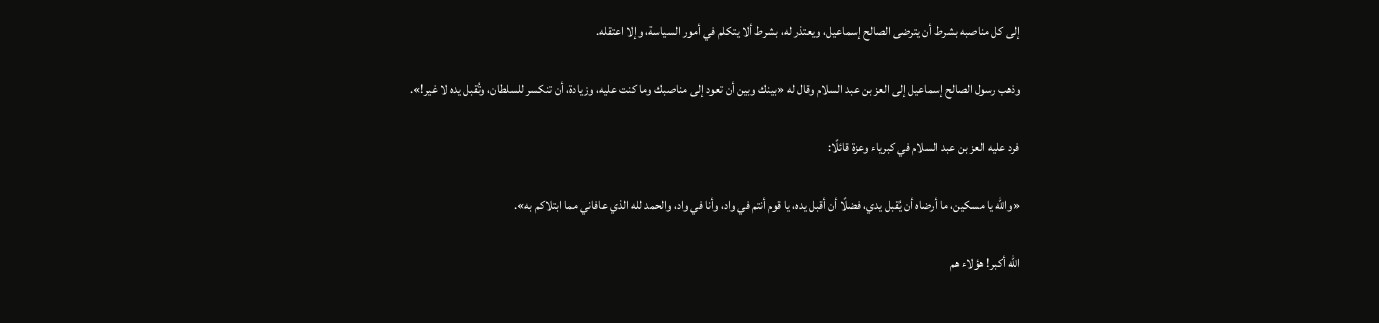إلى كل مناصبه بشرط أن يترضى الصالح إسماعيل، ويعتذر له، بشرط ألا يتكلم في أمور السياسة، وإلا اعتقله.

وذهب رسول الصالح إسماعيل إلى العز بن عبد السلام وقال له «بينك وبين أن تعود إلى مناصبك وما كنت عليه، وزيادة، أن تنكسر للسلطان، وتُقبل يده لا غير!».

فرد عليه العز بن عبد السلام في كبرياء وعزة قائلًا:

«والله يا مسكين، ما أرضاه أن يُقبل يدي، فضلًا أن أقبل يده، يا قوم أنتم في واد، وأنا في واد، والحمد لله الذي عافاني مما ابتلاكم به».

الله أكبر! هؤلاء هم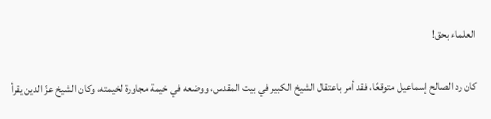العلماء بحق!

كان رد الصالح إسماعيل متوقعًا، فقد أمر باعتقال الشيخ الكبير في بيت المقدس، ووضعه في خيمة مجاورة لخيمته، وكان الشيخ عزّ الدين يقرأ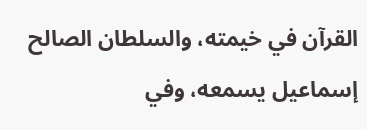القرآن في خيمته، والسلطان الصالح إسماعيل يسمعه، وفي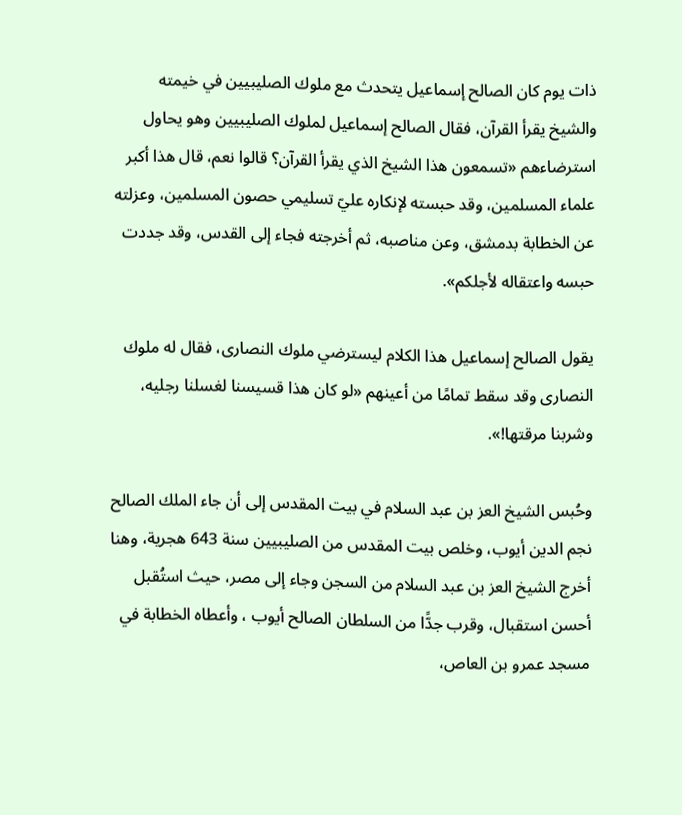ذات يوم كان الصالح إسماعيل يتحدث مع ملوك الصليبيين في خيمته والشيخ يقرأ القرآن، فقال الصالح إسماعيل لملوك الصليبيين وهو يحاول استرضاءهم «تسمعون هذا الشيخ الذي يقرأ القرآن؟ قالوا نعم، قال هذا أكبر علماء المسلمين، وقد حبسته لإنكاره عليّ تسليمي حصون المسلمين، وعزلته عن الخطابة بدمشق، وعن مناصبه، ثم أخرجته فجاء إلى القدس، وقد جددت حبسه واعتقاله لأجلكم».

يقول الصالح إسماعيل هذا الكلام ليسترضي ملوك النصارى، فقال له ملوك النصارى وقد سقط تمامًا من أعينهم «لو كان هذا قسيسنا لغسلنا رجليه، وشربنا مرقتها!».

وحُبس الشيخ العز بن عبد السلام في بيت المقدس إلى أن جاء الملك الصالح نجم الدين أيوب، وخلص بيت المقدس من الصليبيين سنة 643 هجرية، وهنا أخرج الشيخ العز بن عبد السلام من السجن وجاء إلى مصر، حيث استُقبل أحسن استقبال، وقرب جدًّا من السلطان الصالح أيوب ، وأعطاه الخطابة في مسجد عمرو بن العاص،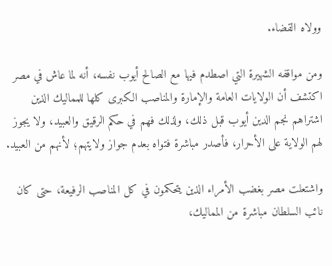وولاه القضاء.

ومن مواقفه الشهيرة التي اصطدم فيها مع الصالح أيوب نفسه، أنه لما عاش في مصر اكتشف أن الولايات العامة والإمارة والمناصب الكبرى كلها للمماليك الذين اشتراهم نجم الدين أيوب قبل ذلك، ولذلك فهم في حكم الرقيق والعبيد، ولا يجوز لهم الولاية على الأحرار، فأصدر مباشرة فتواه بعدم جواز ولايتهم؛ لأنهم من العبيد.

واشتعلت مصر بغضب الأمراء الذين يتحكمون في كل المناصب الرفيعة، حتى كان نائب السلطان مباشرة من المماليك،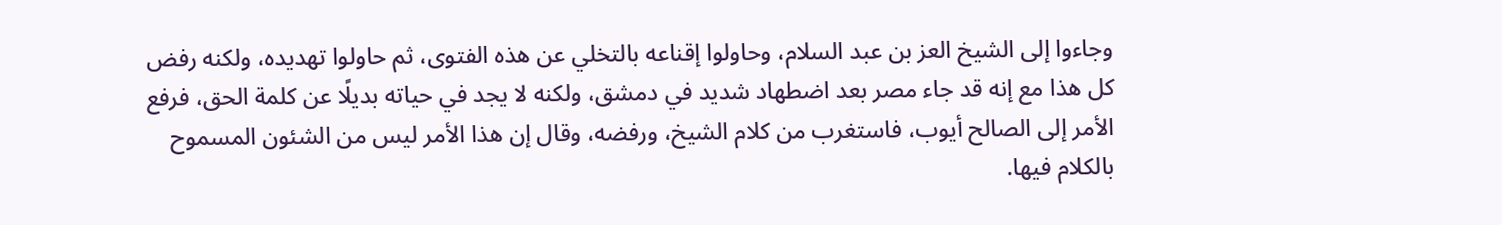وجاءوا إلى الشيخ العز بن عبد السلام، وحاولوا إقناعه بالتخلي عن هذه الفتوى، ثم حاولوا تهديده، ولكنه رفض كل هذا مع إنه قد جاء مصر بعد اضطهاد شديد في دمشق، ولكنه لا يجد في حياته بديلًا عن كلمة الحق، فرفع الأمر إلى الصالح أيوب، فاستغرب من كلام الشيخ، ورفضه، وقال إن هذا الأمر ليس من الشئون المسموح بالكلام فيها.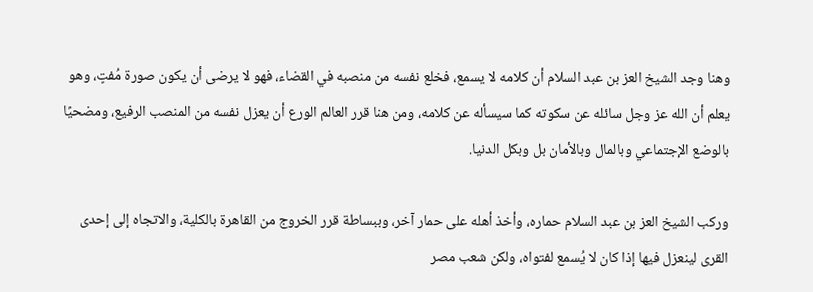وهنا وجد الشيخ العز بن عبد السلام أن كلامه لا يسمع، فخلع نفسه من منصبه في القضاء، فهو لا يرضى أن يكون صورة مُفتٍ، وهو يعلم أن الله عز وجل سائله عن سكوته كما سيسأله عن كلامه، ومن هنا قرر العالم الورع أن يعزل نفسه من المنصب الرفيع، ومضحيًا بالوضع الإجتماعي وبالمال وبالأمان بل وبكل الدنيا.

وركب الشيخ العز بن عبد السلام حماره، وأخذ أهله على حمار آخر، وببساطة قرر الخروج من القاهرة بالكلية، والاتجاه إلى إحدى القرى لينعزل فيها إذا كان لا يُسمع لفتواه، ولكن شعب مصر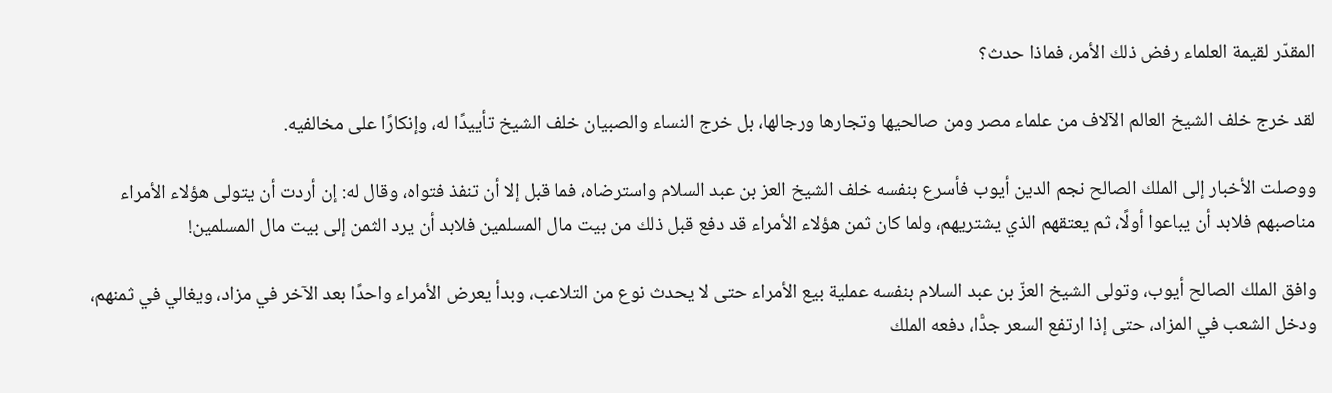المقدّر لقيمة العلماء رفض ذلك الأمر، فماذا حدث؟

لقد خرج خلف الشيخ العالم الآلاف من علماء مصر ومن صالحيها وتجارها ورجالها، بل خرج النساء والصبيان خلف الشيخ تأييدًا له، وإنكارًا على مخالفيه.

ووصلت الأخبار إلى الملك الصالح نجم الدين أيوب فأسرع بنفسه خلف الشيخ العز بن عبد السلام واسترضاه، فما قبل إلا أن تنفذ فتواه، وقال له: إن أردت أن يتولى هؤلاء الأمراء مناصبهم فلابد أن يباعوا أولًا، ثم يعتقهم الذي يشتريهم، ولما كان ثمن هؤلاء الأمراء قد دفع قبل ذلك من بيت مال المسلمين فلابد أن يرد الثمن إلى بيت مال المسلمين!

وافق الملك الصالح أيوب، وتولى الشيخ العزّ بن عبد السلام بنفسه عملية بيع الأمراء حتى لا يحدث نوع من التلاعب، وبدأ يعرض الأمراء واحدًا بعد الآخر في مزاد، ويغالي في ثمنهم، ودخل الشعب في المزاد، حتى إذا ارتفع السعر جدًّا، دفعه الملك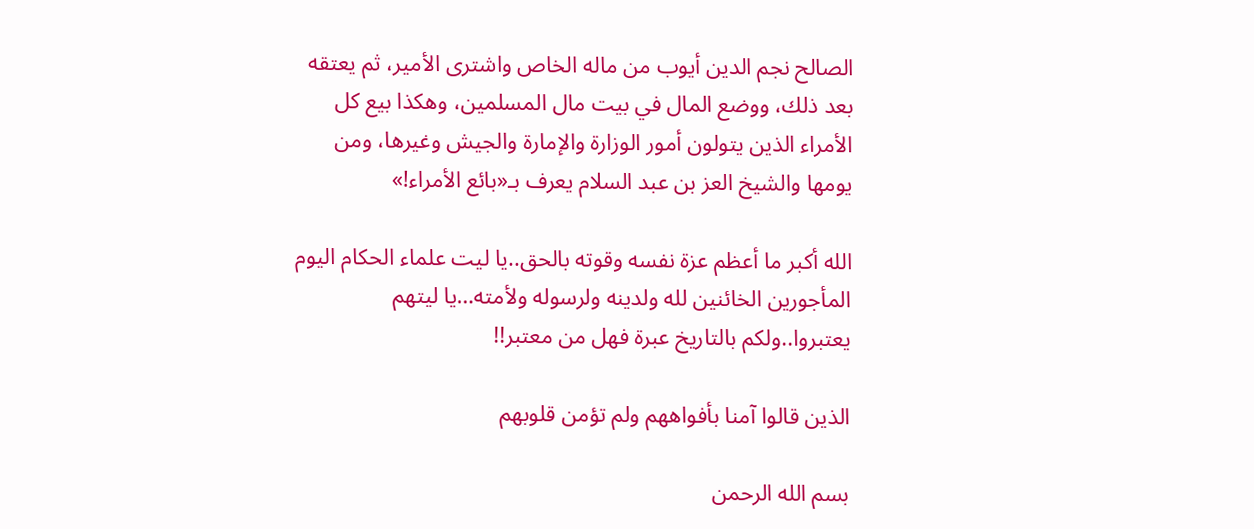الصالح نجم الدين أيوب من ماله الخاص واشترى الأمير، ثم يعتقه بعد ذلك، ووضع المال في بيت مال المسلمين، وهكذا بيع كل الأمراء الذين يتولون أمور الوزارة والإمارة والجيش وغيرها، ومن يومها والشيخ العز بن عبد السلام يعرف بـ«بائع الأمراء!»

الله أكبر ما أعظم عزة نفسه وقوته بالحق..يا ليت علماء الحكام اليوم المأجورين الخائنين لله ولدينه ولرسوله ولأمته…يا ليتهم يعتبروا..ولكم بالتاريخ عبرة فهل من معتبر!!

الذين قالوا آمنا بأفواههم ولم تؤمن قلوبهم

بسم الله الرحمن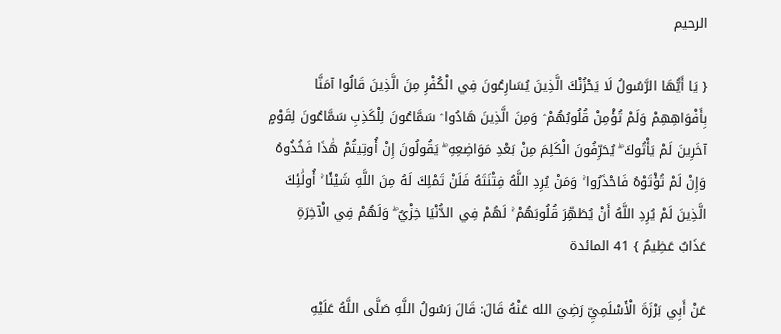الرحيم

{ يَا أَيُّهَا الرَّسُولُ لَا يَحْزُنْكَ الَّذِينَ يُسَارِعُونَ فِي الْكُفْرِ مِنَ الَّذِينَ قَالُوا آمَنَّا بِأَفْوَاهِهِمْ وَلَمْ تُؤْمِنْ قُلُوبُهُمْ ۛ وَمِنَ الَّذِينَ هَادُوا ۛ سَمَّاعُونَ لِلْكَذِبِ سَمَّاعُونَ لِقَوْمٍ آخَرِينَ لَمْ يَأْتُوكَ ۖ يُحَرِّفُونَ الْكَلِمَ مِنْ بَعْدِ مَوَاضِعِهِ ۖ يَقُولُونَ إِنْ أُوتِيتُمْ هَٰذَا فَخُذُوهُ وَإِنْ لَمْ تُؤْتَوْهُ فَاحْذَرُوا ۚ وَمَنْ يُرِدِ اللَّهُ فِتْنَتَهُ فَلَنْ تَمْلِكَ لَهُ مِنَ اللَّهِ شَيْئًا ۚ أُولَٰئِكَ الَّذِينَ لَمْ يُرِدِ اللَّهُ أَنْ يُطَهِّرَ قُلُوبَهُمْ ۚ لَهُمْ فِي الدُّنْيَا خِزْيٌ ۖ وَلَهُمْ فِي الْآخِرَةِ عَذَابٌ عَظِيمٌ } 41 المائدة

عَنْ أَبِي بَرْزَةَ الْأَسْلَمِيِّ رَضِيَ الله عَنْهُ قَالَ: قَالَ رَسُولُ اللَّهِ صَلَّى اللَّهُ عَلَيْهِ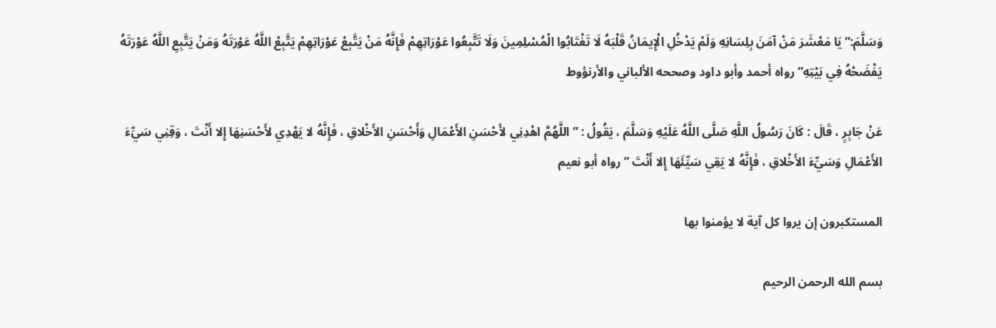وَسَلَّمَ:”يَا مَعْشَرَ مَنْ آمَنَ بِلِسَانِهِ وَلَمْ يَدْخُلِ الْإِيمَانُ قَلْبَهُ لَا تَغْتَابُوا الْمُسْلِمِينَ وَلَا تَتَّبِعُوا عَوْرَاتِهِمْ فَإِنَّهُ مَنْ يَتَّبِعْ عَوْرَاتِهِمْ يَتَّبِعْ اللَّهُ عَوْرَتَهُ وَمَنْ يَتَّبِعِ اللَّهُ عَوْرَتَهُ يَفْضَحْهُ فِي بَيْتِهِ” رواه أحمد وأبو داود وصححه الألباني والأرنؤوط

عَنْ جَابِرٍ ، قَالَ : كَانَ رَسُولُ اللَّهِ صَلَّى اللَّهُ عَلَيْهِ وَسَلَّمَ ، يَقُولُ : ” اللَّهُمَّ اهْدِنِي لأَحْسَنِ الأَعْمَالِ وَأَحْسَنِ الأَخْلاقِ ، فَإِنَّهُ لا يَهْدِي لأَحْسَنِهَا إِلا أَنْتَ ، وَقِنِي سَيِّءَ الأَعْمَالِ وَسَيِّءَ الأَخْلاقِ ، فَإِنَّهُ لا يَقِي سَيِّئَهَا إِلا أَنْتَ ” رواه أبو نعيم

المستكبرون إن يروا كل آية لا يؤمنوا بها

بسم الله الرحمن الرحيم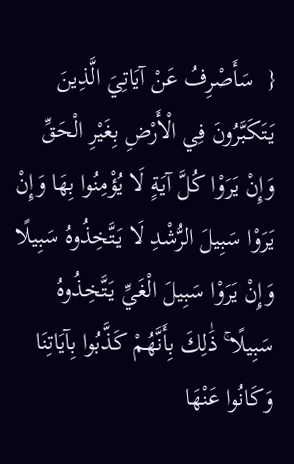{  سَأَصْرِفُ عَنْ آيَاتِيَ الَّذِينَ يَتَكَبَّرُونَ فِي الْأَرْضِ بِغَيْرِ الْحَقِّ وَإِنْ يَرَوْا كُلَّ آيَةٍ لَا يُؤْمِنُوا بِهَا وَإِنْ يَرَوْا سَبِيلَ الرُّشْدِ لَا يَتَّخِذُوهُ سَبِيلًا وَإِنْ يَرَوْا سَبِيلَ الْغَيِّ يَتَّخِذُوهُ سَبِيلًا ۚ ذَٰلِكَ بِأَنَّهُمْ كَذَّبُوا بِآيَاتِنَا وَكَانُوا عَنْهَا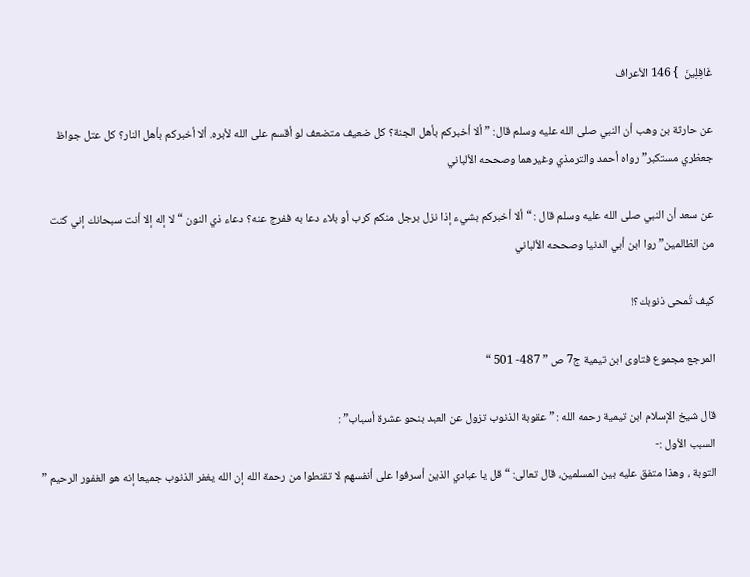غَافِلِينَ  } 146 الأعراف

عن حارثة بن وهب أن النبي صلى الله عليه وسلم قال: ” ألا أخبركم بأهل الجنة؟ كل ضعيف متضعف لو أقسم على الله لأبره. ألا أخبركم بأهل النار؟ كل عتل جواظ جعظري مستكبر” رواه أحمد والترمذي وغيرهما وصححه الألباني

عن سعد أن النبي صلى الله عليه وسلم قال : “ألا أخبركم بشيء إذا نزل برجل منكم كرب أو بلاء دعا به ففرج عنه؟ دعاء ذي النون “لا إله إلا أنت سبحانك إني كنت من الظالمين” روا ابن أبي الدنيا وصححه الألباني

كيف تُمحى ذنوبك؟!

المرجع مجموع فتاوى ابن تيمية ج7 ص ” 487- 501 “

قال شيخ الإسلام ابن تيمية رحمه الله : ” عقوبة الذنوب تزول عن العبد بنحو عشرة أسباب” :
السبب الأول :-
التوبة ، وهذا متفق عليه بين المسلمين، قال تعالى: “قل يا عبادي الذين أسرفوا على أنفسهم لا تقنطوا من رحمة الله إن الله يغفر الذنوب جميعا إنه هو الغفور الرحيم ”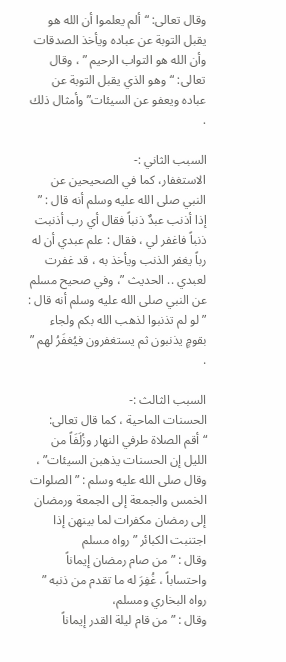وقال تعالى: “ألم يعلموا أن الله هو يقبل التوبة عن عباده ويأخذ الصدقات وأن الله هو التواب الرحيم ” ، وقال تعالى: “وهو الذي يقبل التوبة عن عباده ويعفو عن السيئات” وأمثال ذلك .

السبب الثاني :-
الاستغفار، كما في الصحيحين عن النبي صلى الله عليه وسلم أنه قال : ” إذا أذنب عبدٌ ذنباً فقال أي رب أذنبت ذنباً فاغفر لي ، فقال : علم عبدي أن له رباً يغفر الذنب ويأخذ به ، قد غفرت لعبدي .. الحديث ”، وفي صحيح مسلم عن النبي صلى الله عليه وسلم أنه قال : ” لو لم تذنبوا لذهب الله بكم ولجاء بقومٍ يذنبون ثم يستغفرون فيُغفَرُ لهم ” .

السبب الثالث :-
الحسنات الماحية ، كما قال تعالى: “أقم الصلاة طرفي النهار وزُلَفَاً من الليل إن الحسنات يذهبن السيئات” ،
وقال صلى الله عليه وسلم : ” الصلوات الخمس والجمعة إلى الجمعة ورمضان إلى رمضان مكفرات لما بينهن إذا اجتنبت الكبائر ” رواه مسلم
وقال : ” من صام رمضان إيماناً واحتساباً ، غُفِرَ له ما تقدم من ذنبه ” رواه البخاري ومسلم،
وقال : ” من قام ليلة القدر إيماناً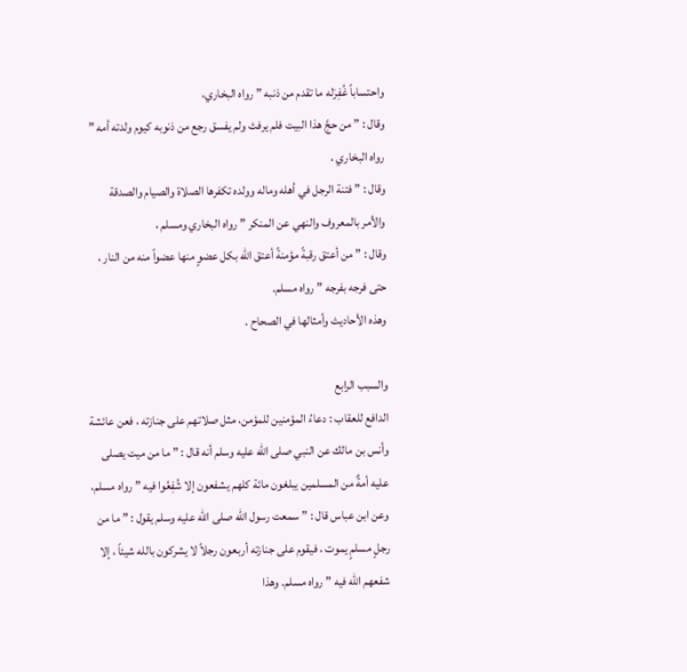واحتساباً غُفِرَله ما تقدم من ذنبه ” رواه البخاري،
وقال : ” من حجَّ هذا البيت فلم يرفث ولم يفسق رجع من ذنوبه كيوم ولدته أمه ” رواه البخاري ،
وقال : ” فتنة الرجل في أهله وماله وولده تكفرها الصلاة والصيام والصدقة والأمر بالمعروف والنهي عن المنكر ” رواه البخاري ومسلم ،
وقال : ” من أعتق رقبةً مؤمنةً أعتق الله بكل عضوٍ منها عضواً منه من النار ، حتى فرجه بفرجه ” رواه مسلم.
وهذه الأحاديث وأمثالها في الصحاح .

والسبب الرابع
الدافع للعقاب : دعاءُ المؤمنين للمؤمن، مثل صلاتهم على جنازته ، فعن عائشة وأنس بن مالك عن النبي صلى الله عليه وسلم أنه قال : ” ما من ميت يصلى عليه أمةٌ من المسلمين يبلغون مائة كلهم يشفعون إلا شُفِعُوا فيه ” رواه مسلم، وعن ابن عباس قال : ” سمعت رسول الله صلى الله عليه وسلم يقول : ” ما من رجلٍ مسلمٍ يموت ، فيقوم على جنازته أربعون رجلاً لا يشركون بالله شيئاً ، إلا شفعهم الله فيه ” رواه مسلم. وهذا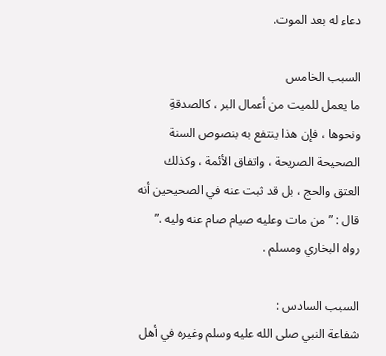دعاء له بعد الموت.

السبب الخامس
ما يعمل للميت من أعمال البر ، كالصدقةِ ونحوها ، فإن هذا ينتفع به بنصوص السنة الصحيحة الصريحة ، واتفاق الأئمة ، وكذلك العتق والحج ، بل قد ثبت عنه في الصحيحين أنه قال : ” من مات وعليه صيام صام عنه وليه .” رواه البخاري ومسلم .

السبب السادس :
شفاعة النبي صلى الله عليه وسلم وغيره في أهل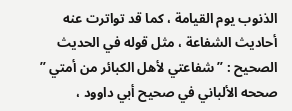الذنوب يوم القيامة ، كما قد تواترت عنه أحاديث الشفاعة ، مثل قوله في الحديث الصحيح : ” شفاعتي لأهل الكبائر من أمتي ” صححه الألباني في صحيح أبي داوود ،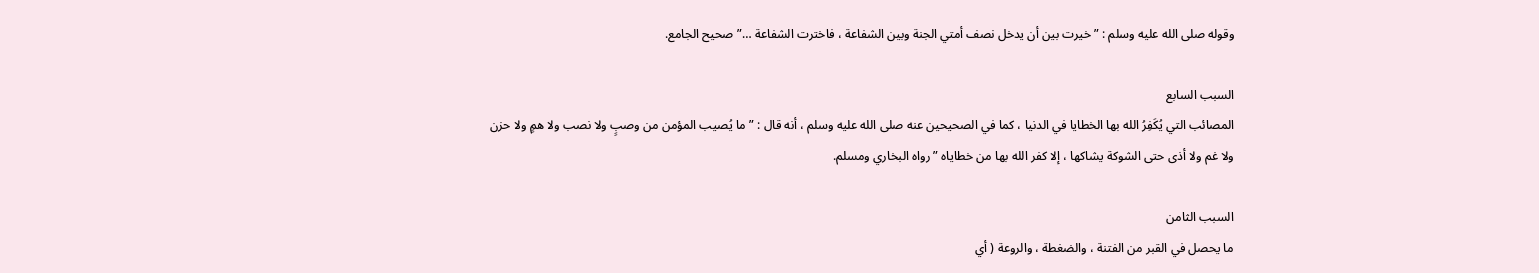وقوله صلى الله عليه وسلم : ” خيرت بين أن يدخل نصف أمتي الجنة وبين الشفاعة ، فاخترت الشفاعة …” صحيح الجامع.

السبب السابع
المصائب التي يُكَفِرُ الله بها الخطايا في الدنيا ، كما في الصحيحين عنه صلى الله عليه وسلم ، أنه قال : ” ما يُصيب المؤمن من وصبٍ ولا نصب ولا همٍ ولا حزن ولا غم ولا أذى حتى الشوكة يشاكها ، إلا كفر الله بها من خطاياه ” رواه البخاري ومسلم.

السبب الثامن
ما يحصل في القبر من الفتنة ، والضغطة ، والروعة ( أي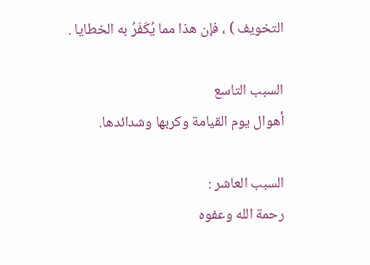التخويف ) ، فإن هذا مما يُكَفَرُ به الخطايا .

السبب التاسع
أهوال يوم القيامة وكربها وشدائدها.

السبب العاشر :
رحمة الله وعفوه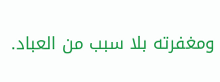ومغفرته بلا سبب من العباد.